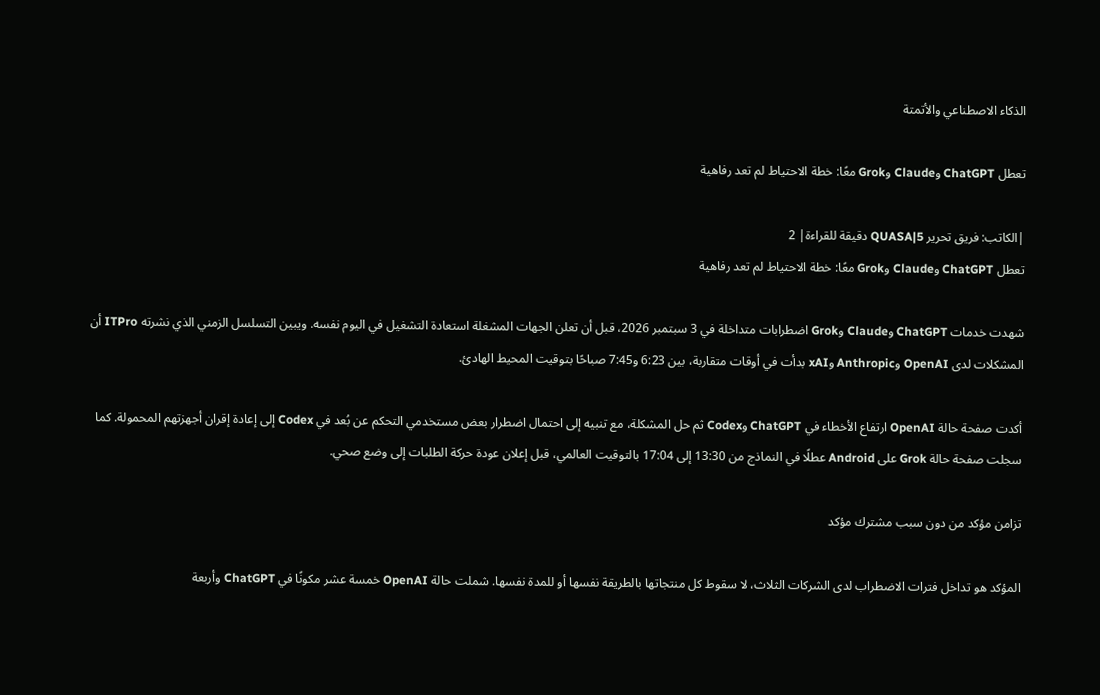الذكاء الاصطناعي والأتمتة

تعطل ChatGPT وClaude وGrok معًا: خطة الاحتياط لم تعد رفاهية

|الكاتب: فريق تحرير QUASA|5 دقيقة للقراءة| 2
تعطل ChatGPT وClaude وGrok معًا: خطة الاحتياط لم تعد رفاهية

شهدت خدمات ChatGPT وClaude وGrok اضطرابات متداخلة في 3 سبتمبر 2026، قبل أن تعلن الجهات المشغلة استعادة التشغيل في اليوم نفسه. ويبين التسلسل الزمني الذي نشرته ITPro أن المشكلات لدى OpenAI وAnthropic وxAI بدأت في أوقات متقاربة، بين 6:23 و7:45 صباحًا بتوقيت المحيط الهادئ.

أكدت صفحة حالة OpenAI ارتفاع الأخطاء في ChatGPT وCodex ثم حل المشكلة، مع تنبيه إلى احتمال اضطرار بعض مستخدمي التحكم عن بُعد في Codex إلى إعادة إقران أجهزتهم المحمولة. كما سجلت صفحة حالة Grok على Android عطلًا في النماذج من 13:30 إلى 17:04 بالتوقيت العالمي، قبل إعلان عودة حركة الطلبات إلى وضع صحي.

تزامن مؤكد من دون سبب مشترك مؤكد

المؤكد هو تداخل فترات الاضطراب لدى الشركات الثلاث، لا سقوط كل منتجاتها بالطريقة نفسها أو للمدة نفسها. شملت حالة OpenAI خمسة عشر مكونًا في ChatGPT وأربعة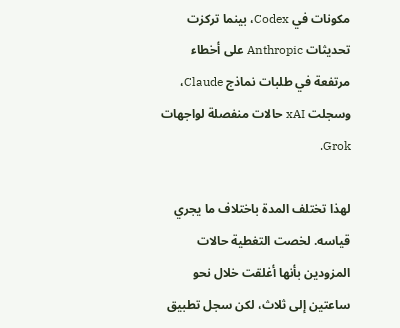مكونات في Codex، بينما تركزت تحديثات Anthropic على أخطاء مرتفعة في طلبات نماذج Claude، وسجلت xAI حالات منفصلة لواجهات Grok.

لهذا تختلف المدة باختلاف ما يجري قياسه. لخصت التغطية حالات المزودين بأنها أغلقت خلال نحو ساعتين إلى ثلاث، لكن سجل تطبيق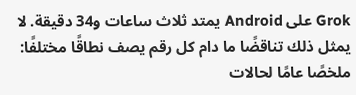Grok على Android يمتد ثلاث ساعات و34 دقيقة. لا يمثل ذلك تناقضًا ما دام كل رقم يصف نطاقًا مختلفًا: ملخصًا عامًا لحالات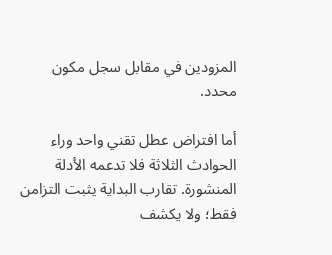المزودين في مقابل سجل مكون محدد.

أما افتراض عطل تقني واحد وراء الحوادث الثلاثة فلا تدعمه الأدلة المنشورة. تقارب البداية يثبت التزامن فقط؛ ولا يكشف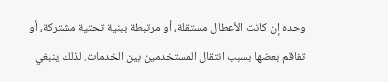وحده إن كانت الأعطال مستقلة، أو مرتبطة ببنية تحتية مشتركة، أو تفاقم بعضها بسبب انتقال المستخدمين بين الخدمات. لذلك ينبغي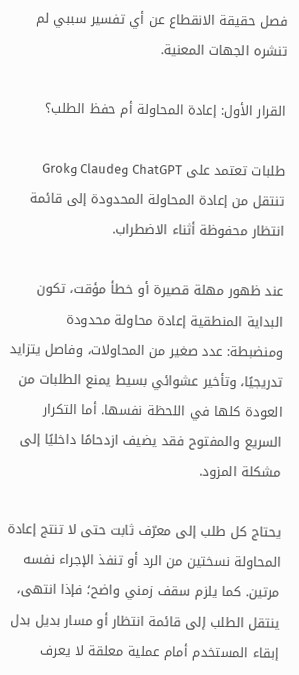فصل حقيقة الانقطاع عن أي تفسير سببي لم تنشره الجهات المعنية.

القرار الأول: إعادة المحاولة أم حفظ الطلب؟

طلبات تعتمد على ChatGPT وClaude وGrok تنتقل من إعادة المحاولة المحدودة إلى قائمة انتظار محفوظة أثناء الاضطراب.

عند ظهور مهلة قصيرة أو خطأ مؤقت، تكون البداية المنطقية إعادة محاولة محدودة ومنضبطة: عدد صغير من المحاولات، وفاصل يتزايد تدريجيًا، وتأخير عشوائي بسيط يمنع الطلبات من العودة كلها في اللحظة نفسها. أما التكرار السريع والمفتوح فقد يضيف ازدحامًا داخليًا إلى مشكلة المزود.

يحتاج كل طلب إلى معرّف ثابت حتى لا تنتج إعادة المحاولة نسختين من الرد أو تنفذ الإجراء نفسه مرتين. كما يلزم سقف زمني واضح؛ فإذا انتهى، ينتقل الطلب إلى قائمة انتظار أو مسار بديل بدل إبقاء المستخدم أمام عملية معلقة لا يعرف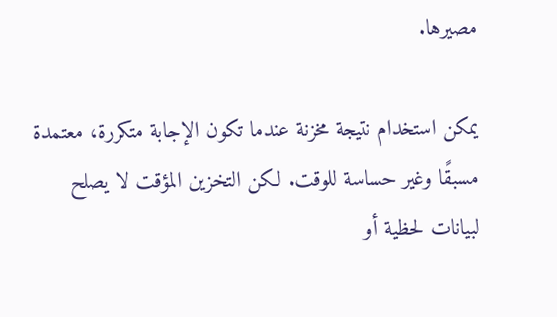مصيرها.

يمكن استخدام نتيجة مخزنة عندما تكون الإجابة متكررة، معتمدة مسبقًا وغير حساسة للوقت. لكن التخزين المؤقت لا يصلح لبيانات لحظية أو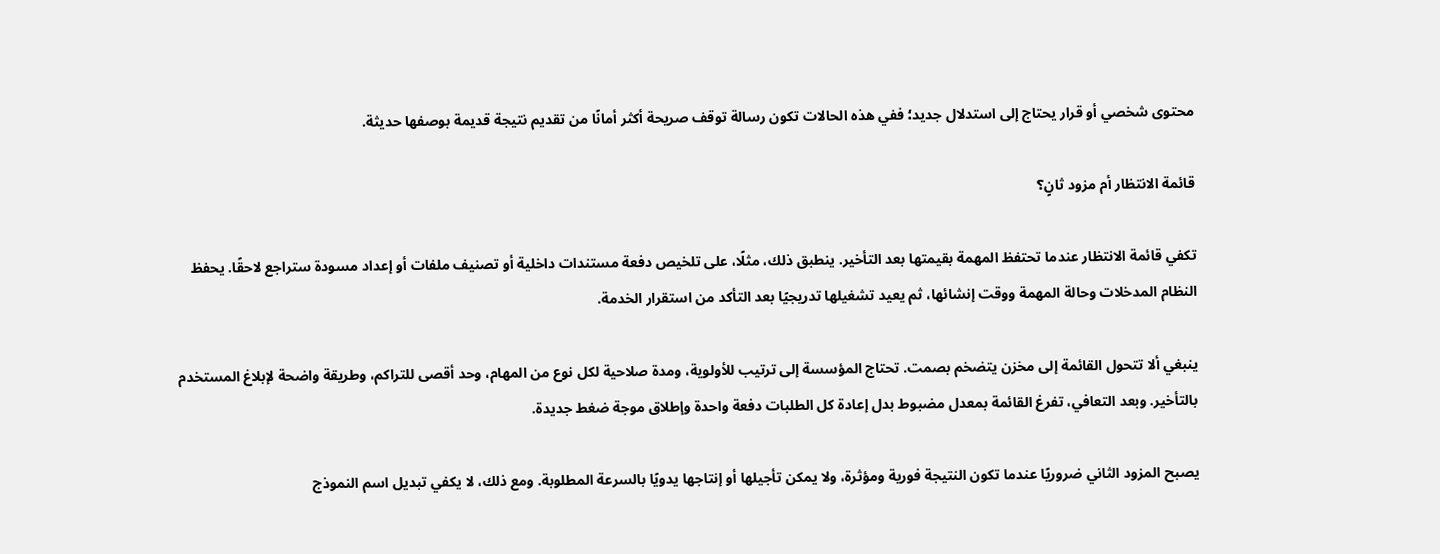محتوى شخصي أو قرار يحتاج إلى استدلال جديد؛ ففي هذه الحالات تكون رسالة توقف صريحة أكثر أمانًا من تقديم نتيجة قديمة بوصفها حديثة.

قائمة الانتظار أم مزود ثانٍ؟

تكفي قائمة الانتظار عندما تحتفظ المهمة بقيمتها بعد التأخير. ينطبق ذلك، مثلًا، على تلخيص دفعة مستندات داخلية أو تصنيف ملفات أو إعداد مسودة ستراجع لاحقًا. يحفظ النظام المدخلات وحالة المهمة ووقت إنشائها، ثم يعيد تشغيلها تدريجيًا بعد التأكد من استقرار الخدمة.

ينبغي ألا تتحول القائمة إلى مخزن يتضخم بصمت. تحتاج المؤسسة إلى ترتيب للأولوية، ومدة صلاحية لكل نوع من المهام، وحد أقصى للتراكم، وطريقة واضحة لإبلاغ المستخدم بالتأخير. وبعد التعافي، تفرغ القائمة بمعدل مضبوط بدل إعادة كل الطلبات دفعة واحدة وإطلاق موجة ضغط جديدة.

يصبح المزود الثاني ضروريًا عندما تكون النتيجة فورية ومؤثرة، ولا يمكن تأجيلها أو إنتاجها يدويًا بالسرعة المطلوبة. ومع ذلك، لا يكفي تبديل اسم النموذج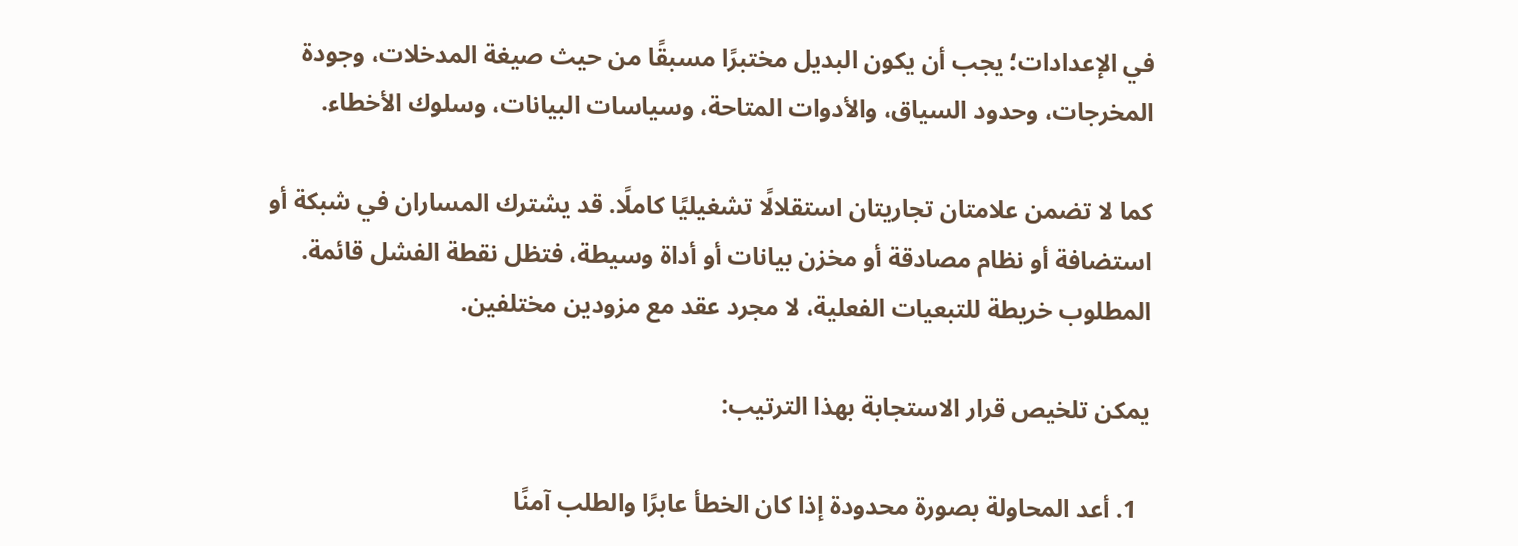في الإعدادات؛ يجب أن يكون البديل مختبرًا مسبقًا من حيث صيغة المدخلات، وجودة المخرجات، وحدود السياق، والأدوات المتاحة، وسياسات البيانات، وسلوك الأخطاء.

كما لا تضمن علامتان تجاريتان استقلالًا تشغيليًا كاملًا. قد يشترك المساران في شبكة أو استضافة أو نظام مصادقة أو مخزن بيانات أو أداة وسيطة، فتظل نقطة الفشل قائمة. المطلوب خريطة للتبعيات الفعلية، لا مجرد عقد مع مزودين مختلفين.

يمكن تلخيص قرار الاستجابة بهذا الترتيب:

  1. أعد المحاولة بصورة محدودة إذا كان الخطأ عابرًا والطلب آمنًا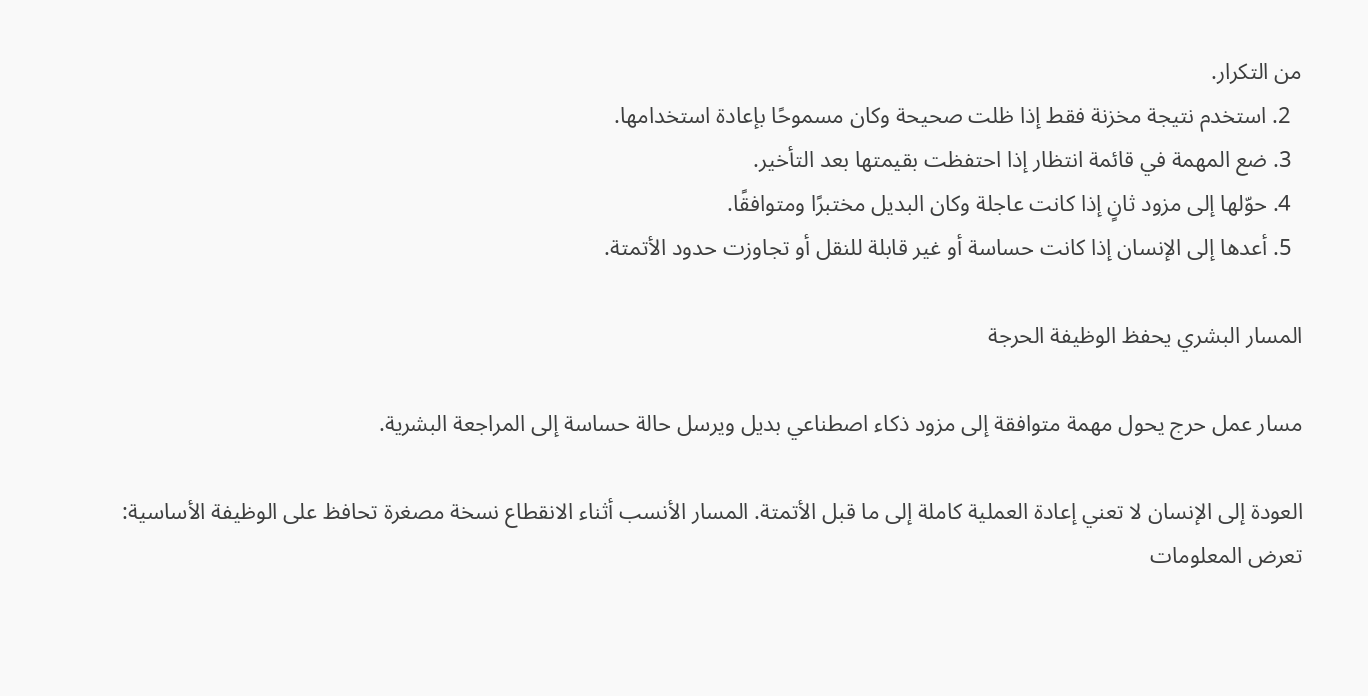من التكرار.
  2. استخدم نتيجة مخزنة فقط إذا ظلت صحيحة وكان مسموحًا بإعادة استخدامها.
  3. ضع المهمة في قائمة انتظار إذا احتفظت بقيمتها بعد التأخير.
  4. حوّلها إلى مزود ثانٍ إذا كانت عاجلة وكان البديل مختبرًا ومتوافقًا.
  5. أعدها إلى الإنسان إذا كانت حساسة أو غير قابلة للنقل أو تجاوزت حدود الأتمتة.

المسار البشري يحفظ الوظيفة الحرجة

مسار عمل حرج يحول مهمة متوافقة إلى مزود ذكاء اصطناعي بديل ويرسل حالة حساسة إلى المراجعة البشرية.

العودة إلى الإنسان لا تعني إعادة العملية كاملة إلى ما قبل الأتمتة. المسار الأنسب أثناء الانقطاع نسخة مصغرة تحافظ على الوظيفة الأساسية: تعرض المعلومات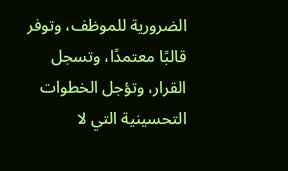الضرورية للموظف، وتوفر قالبًا معتمدًا، وتسجل القرار، وتؤجل الخطوات التحسينية التي لا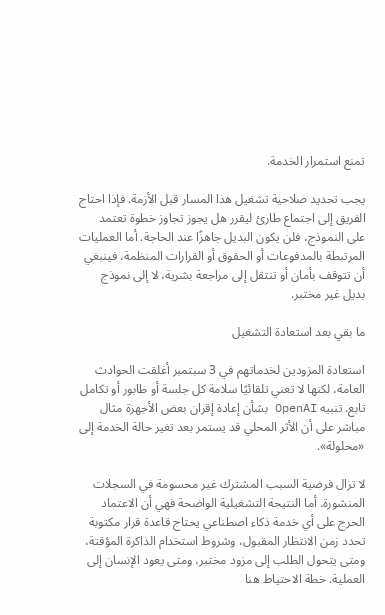تمنع استمرار الخدمة.

يجب تحديد صلاحية تشغيل هذا المسار قبل الأزمة. فإذا احتاج الفريق إلى اجتماع طارئ ليقرر هل يجوز تجاوز خطوة تعتمد على النموذج، فلن يكون البديل جاهزًا عند الحاجة. أما العمليات المرتبطة بالمدفوعات أو الحقوق أو القرارات المنظمة، فينبغي أن تتوقف بأمان أو تنتقل إلى مراجعة بشرية، لا إلى نموذج بديل غير مختبر.

ما بقي بعد استعادة التشغيل

استعادة المزودين لخدماتهم في 3 سبتمبر أغلقت الحوادث العامة، لكنها لا تعني تلقائيًا سلامة كل جلسة أو طابور أو تكامل تابع. تنبيه OpenAI بشأن إعادة إقران بعض الأجهزة مثال مباشر على أن الأثر المحلي قد يستمر بعد تغير حالة الخدمة إلى «محلولة».

لا تزال فرضية السبب المشترك غير محسومة في السجلات المنشورة. أما النتيجة التشغيلية الواضحة فهي أن الاعتماد الحرج على أي خدمة ذكاء اصطناعي يحتاج قاعدة قرار مكتوبة تحدد زمن الانتظار المقبول، وشروط استخدام الذاكرة المؤقتة، ومتى يتحول الطلب إلى مزود مختبر، ومتى يعود الإنسان إلى العملية. خطة الاحتياط هنا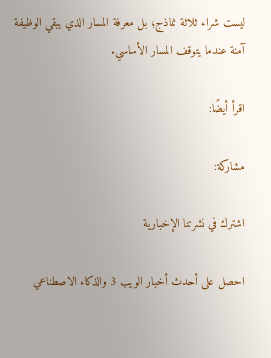ليست شراء ثلاثة نماذج؛ بل معرفة المسار الذي يبقي الوظيفة آمنة عندما يتوقف المسار الأساسي.

اقرأ أيضًا:

مشاركة:

اشترك في نشرتنا الإخبارية

احصل على أحدث أخبار الويب 3 والذكاء الاصطناعي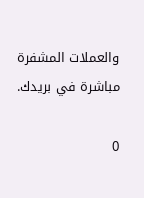والعملات المشفرة مباشرة في بريدك.

0